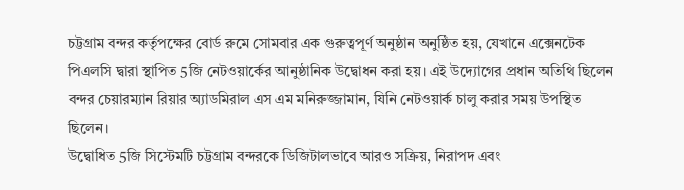চট্টগ্রাম বন্দর কর্তৃপক্ষের বোর্ড রুমে সোমবার এক গুরুত্বপূর্ণ অনুষ্ঠান অনুষ্ঠিত হয়, যেখানে এক্সেনটেক পিএলসি দ্বারা স্থাপিত 5জি নেটওয়ার্কের আনুষ্ঠানিক উদ্বোধন করা হয়। এই উদ্যোগের প্রধান অতিথি ছিলেন বন্দর চেয়ারম্যান রিয়ার অ্যাডমিরাল এস এম মনিরুজ্জামান, যিনি নেটওয়ার্ক চালু করার সময় উপস্থিত ছিলেন।
উদ্বোধিত 5জি সিস্টেমটি চট্টগ্রাম বন্দরকে ডিজিটালভাবে আরও সক্রিয়, নিরাপদ এবং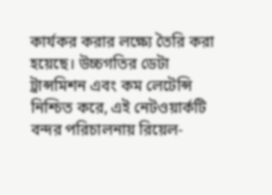কার্যকর করার লক্ষ্যে তৈরি করা হয়েছে। উচ্চগতির ডেটা ট্রান্সমিশন এবং কম লেটেন্সি নিশ্চিত করে, এই নেটওয়ার্কটি বন্দর পরিচালনায় রিয়েল-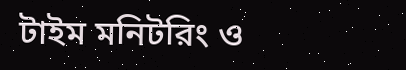টাইম মনিটরিং ও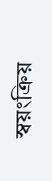স্বয়ংক্রিয়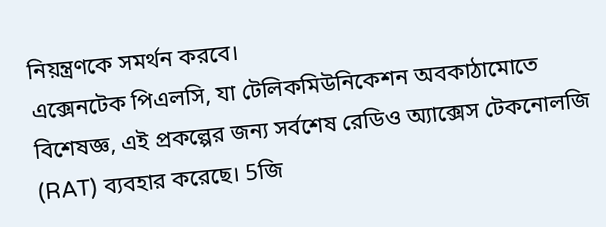নিয়ন্ত্রণকে সমর্থন করবে।
এক্সেনটেক পিএলসি, যা টেলিকমিউনিকেশন অবকাঠামোতে বিশেষজ্ঞ, এই প্রকল্পের জন্য সর্বশেষ রেডিও অ্যাক্সেস টেকনোলজি (RAT) ব্যবহার করেছে। 5জি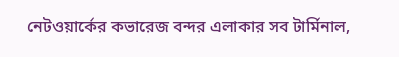নেটওয়ার্কের কভারেজ বন্দর এলাকার সব টার্মিনাল,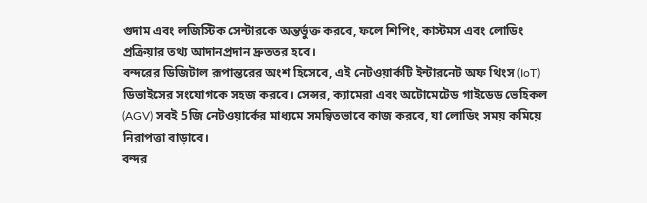গুদাম এবং লজিস্টিক সেন্টারকে অন্তর্ভুক্ত করবে, ফলে শিপিং, কাস্টমস এবং লোডিং প্রক্রিয়ার তথ্য আদানপ্রদান দ্রুততর হবে।
বন্দরের ডিজিটাল রূপান্তরের অংশ হিসেবে, এই নেটওয়ার্কটি ইন্টারনেট অফ থিংস (IoT) ডিভাইসের সংযোগকে সহজ করবে। সেন্সর, ক্যামেরা এবং অটোমেটেড গাইডেড ভেহিকল (AGV) সবই 5জি নেটওয়ার্কের মাধ্যমে সমন্বিতভাবে কাজ করবে, যা লোডিং সময় কমিয়ে নিরাপত্তা বাড়াবে।
বন্দর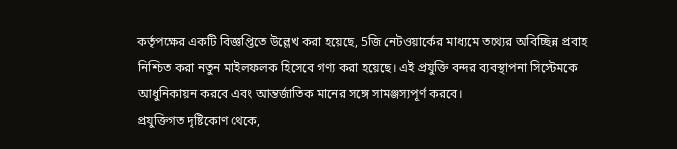কর্তৃপক্ষের একটি বিজ্ঞপ্তিতে উল্লেখ করা হয়েছে, 5জি নেটওয়ার্কের মাধ্যমে তথ্যের অবিচ্ছিন্ন প্রবাহ নিশ্চিত করা নতুন মাইলফলক হিসেবে গণ্য করা হয়েছে। এই প্রযুক্তি বন্দর ব্যবস্থাপনা সিস্টেমকে আধুনিকায়ন করবে এবং আন্তর্জাতিক মানের সঙ্গে সামঞ্জস্যপূর্ণ করবে।
প্রযুক্তিগত দৃষ্টিকোণ থেকে,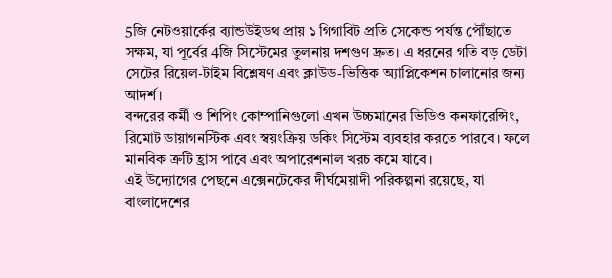5জি নেটওয়ার্কের ব্যান্ডউইডথ প্রায় ১ গিগাবিট প্রতি সেকেন্ড পর্যন্ত পৌঁছাতে সক্ষম, যা পূর্বের 4জি সিস্টেমের তুলনায় দশগুণ দ্রুত। এ ধরনের গতি বড় ডেটা সেটের রিয়েল-টাইম বিশ্লেষণ এবং ক্লাউড-ভিত্তিক অ্যাপ্লিকেশন চালানোর জন্য আদর্শ।
বন্দরের কর্মী ও শিপিং কোম্পানিগুলো এখন উচ্চমানের ভিডিও কনফারেন্সিং, রিমোট ডায়াগনস্টিক এবং স্বয়ংক্রিয় ডকিং সিস্টেম ব্যবহার করতে পারবে। ফলে মানবিক ত্রুটি হ্রাস পাবে এবং অপারেশনাল খরচ কমে যাবে।
এই উদ্যোগের পেছনে এক্সেনটেকের দীর্ঘমেয়াদী পরিকল্পনা রয়েছে, যা বাংলাদেশের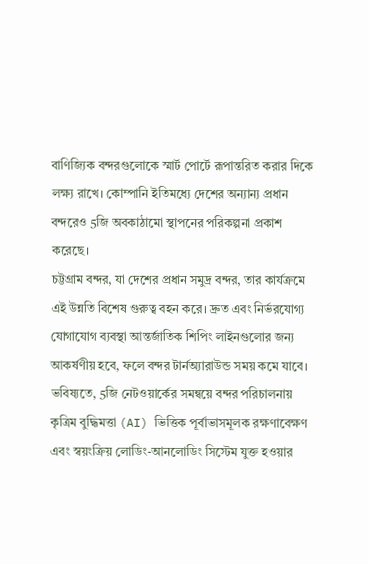বাণিজ্যিক বন্দরগুলোকে স্মার্ট পোর্টে রূপান্তরিত করার দিকে লক্ষ্য রাখে। কোম্পানি ইতিমধ্যে দেশের অন্যান্য প্রধান বন্দরেও 5জি অবকাঠামো স্থাপনের পরিকল্পনা প্রকাশ করেছে।
চট্টগ্রাম বন্দর, যা দেশের প্রধান সমুদ্র বন্দর, তার কার্যক্রমে এই উন্নতি বিশেষ গুরুত্ব বহন করে। দ্রুত এবং নির্ভরযোগ্য যোগাযোগ ব্যবস্থা আন্তর্জাতিক শিপিং লাইনগুলোর জন্য আকর্ষণীয় হবে, ফলে বন্দর টার্নঅ্যারাউন্ড সময় কমে যাবে।
ভবিষ্যতে, 5জি নেটওয়ার্কের সমন্বয়ে বন্দর পরিচালনায় কৃত্রিম বুদ্ধিমত্তা (AI) ভিত্তিক পূর্বাভাসমূলক রক্ষণাবেক্ষণ এবং স্বয়ংক্রিয় লোডিং-আনলোডিং সিস্টেম যুক্ত হওয়ার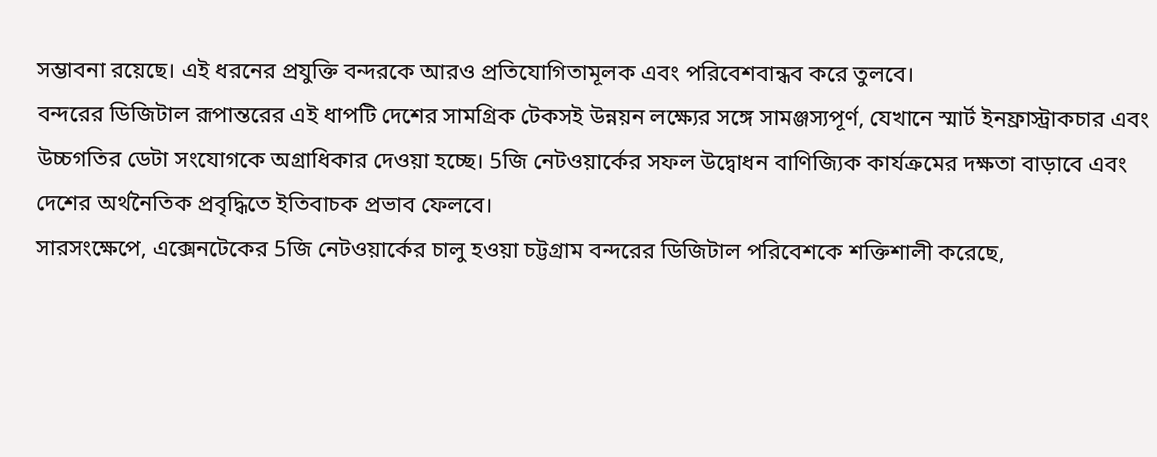সম্ভাবনা রয়েছে। এই ধরনের প্রযুক্তি বন্দরকে আরও প্রতিযোগিতামূলক এবং পরিবেশবান্ধব করে তুলবে।
বন্দরের ডিজিটাল রূপান্তরের এই ধাপটি দেশের সামগ্রিক টেকসই উন্নয়ন লক্ষ্যের সঙ্গে সামঞ্জস্যপূর্ণ, যেখানে স্মার্ট ইনফ্রাস্ট্রাকচার এবং উচ্চগতির ডেটা সংযোগকে অগ্রাধিকার দেওয়া হচ্ছে। 5জি নেটওয়ার্কের সফল উদ্বোধন বাণিজ্যিক কার্যক্রমের দক্ষতা বাড়াবে এবং দেশের অর্থনৈতিক প্রবৃদ্ধিতে ইতিবাচক প্রভাব ফেলবে।
সারসংক্ষেপে, এক্সেনটেকের 5জি নেটওয়ার্কের চালু হওয়া চট্টগ্রাম বন্দরের ডিজিটাল পরিবেশকে শক্তিশালী করেছে,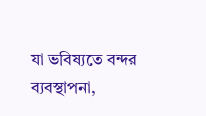যা ভবিষ্যতে বন্দর ব্যবস্থাপনা,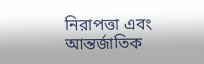নিরাপত্তা এবং আন্তর্জাতিক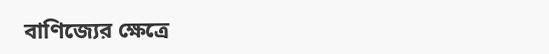বাণিজ্যের ক্ষেত্রে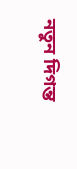নতুন দিগন্ত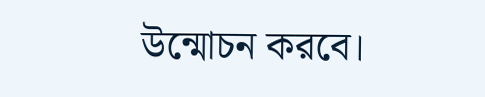উন্মোচন করবে।